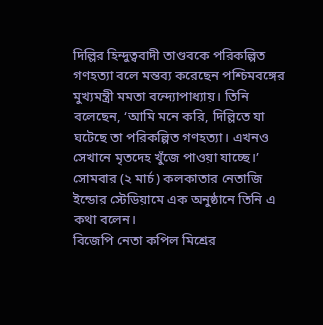দিল্লির হিন্দুত্ববাদী তাণ্ডবকে পরিকল্পিত গণহত্যা বলে মন্তব্য করেছেন পশ্চিমবঙ্গের মুখ্যমন্ত্রী মমতা বন্দ্যোপাধ্যায়। তিনি বলেছেন, ‘আমি মনে করি, দিল্লিতে যা ঘটেছে তা পরিকল্পিত গণহত্যা। এখনও সেখানে মৃতদেহ খুঁজে পাওয়া যাচ্ছে।’ সোমবার (২ মার্চ) কলকাতার নেতাজি ইন্ডোর স্টেডিয়ামে এক অনুষ্ঠানে তিনি এ কথা বলেন।
বিজেপি নেতা কপিল মিশ্রের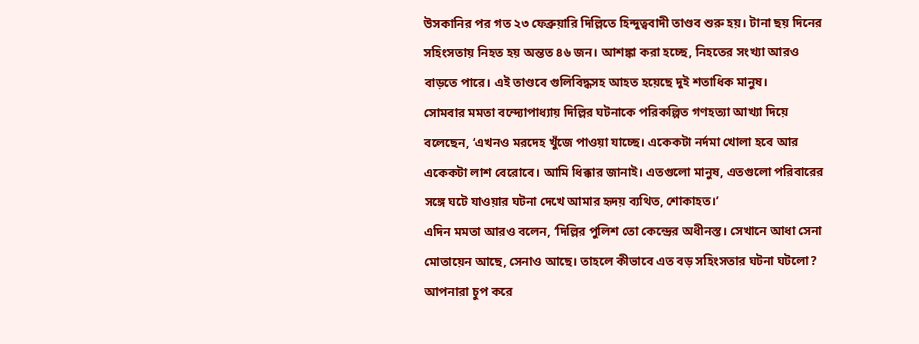উসকানির পর গত ২৩ ফেব্রুয়ারি দিল্লিতে হিন্দুত্ববাদী তাণ্ডব শুরু হয়। টানা ছয় দিনের সহিংসতায় নিহত হয় অন্তত ৪৬ জন। আশঙ্কা করা হচ্ছে, নিহতের সংখ্যা আরও বাড়তে পারে। এই তাণ্ডবে গুলিবিদ্ধসহ আহত হয়েছে দুই শতাধিক মানুষ।
সোমবার মমতা বন্দ্যোপাধ্যায় দিল্লির ঘটনাকে পরিকল্পিত গণহত্যা আখ্যা দিয়ে বলেছেন, ‘এখনও মরদেহ খুঁজে পাওয়া যাচ্ছে। একেকটা নর্দমা খোলা হবে আর একেকটা লাশ বেরোবে। আমি ধিক্কার জানাই। এতগুলো মানুষ, এতগুলো পরিবারের সঙ্গে ঘটে যাওয়ার ঘটনা দেখে আমার হৃদয় ব্যথিত, শোকাহত।’
এদিন মমতা আরও বলেন, ‘দিল্লির পুলিশ তো কেন্দ্রের অধীনস্ত। সেখানে আধা সেনা মোতায়েন আছে, সেনাও আছে। তাহলে কীভাবে এত বড় সহিংসতার ঘটনা ঘটলো? আপনারা চুপ করে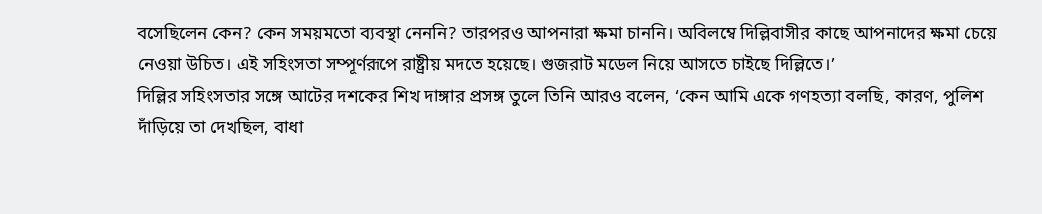বসেছিলেন কেন? কেন সময়মতো ব্যবস্থা নেননি? তারপরও আপনারা ক্ষমা চাননি। অবিলম্বে দিল্লিবাসীর কাছে আপনাদের ক্ষমা চেয়ে নেওয়া উচিত। এই সহিংসতা সম্পূর্ণরূপে রাষ্ট্রীয় মদতে হয়েছে। গুজরাট মডেল নিয়ে আসতে চাইছে দিল্লিতে।’
দিল্লির সহিংসতার সঙ্গে আটের দশকের শিখ দাঙ্গার প্রসঙ্গ তুলে তিনি আরও বলেন, ‘কেন আমি একে গণহত্যা বলছি, কারণ, পুলিশ দাঁড়িয়ে তা দেখছিল, বাধা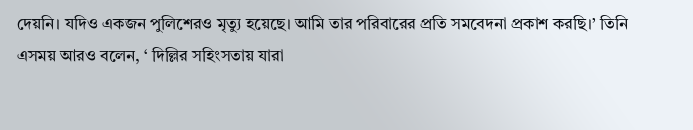দেয়নি। যদিও একজন পুলিশেরও মৃত্যু হয়েছে। আমি তার পরিবারের প্রতি সমবেদনা প্রকাশ করছি।’ তিনি এসময় আরও বলেন, ‘ দিল্লির সহিংসতায় যারা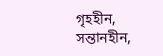গৃহহীন, সন্তানহীন,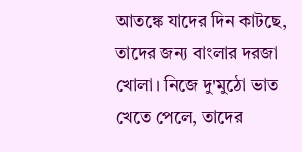আতঙ্কে যাদের দিন কাটছে, তাদের জন্য বাংলার দরজা খোলা। নিজে দু'মুঠো ভাত খেতে পেলে, তাদের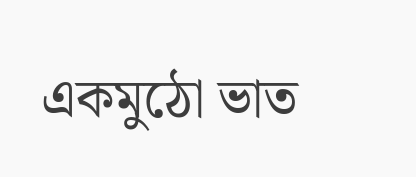একমুঠো ভাত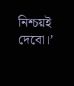নিশ্চয়ই দেবো।’